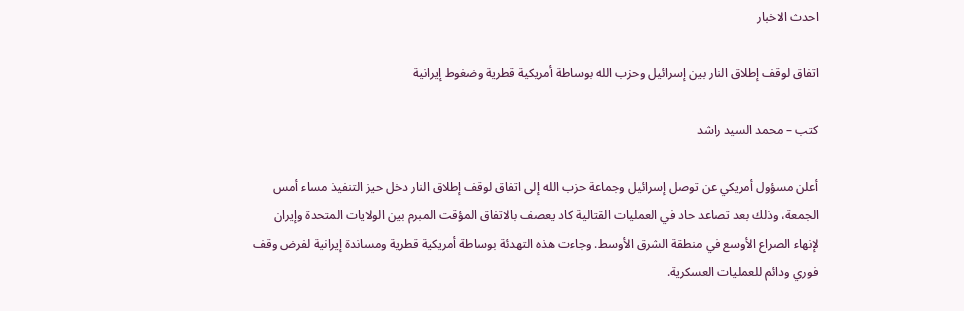احدث الاخبار

اتفاق لوقف إطلاق النار بين إسرائيل وحزب الله بوساطة أمريكية قطرية وضغوط إيرانية

كتب – محمد السيد راشد

أعلن مسؤول أمريكي عن توصل إسرائيل وجماعة حزب الله إلى اتفاق لوقف إطلاق النار دخل حيز التنفيذ مساء أمس الجمعة، وذلك بعد تصاعد حاد في العمليات القتالية كاد يعصف بالاتفاق المؤقت المبرم بين الولايات المتحدة وإيران لإنهاء الصراع الأوسع في منطقة الشرق الأوسط. وجاءت هذه التهدئة بوساطة أمريكية قطرية ومساندة إيرانية لفرض وقف فوري ودائم للعمليات العسكرية.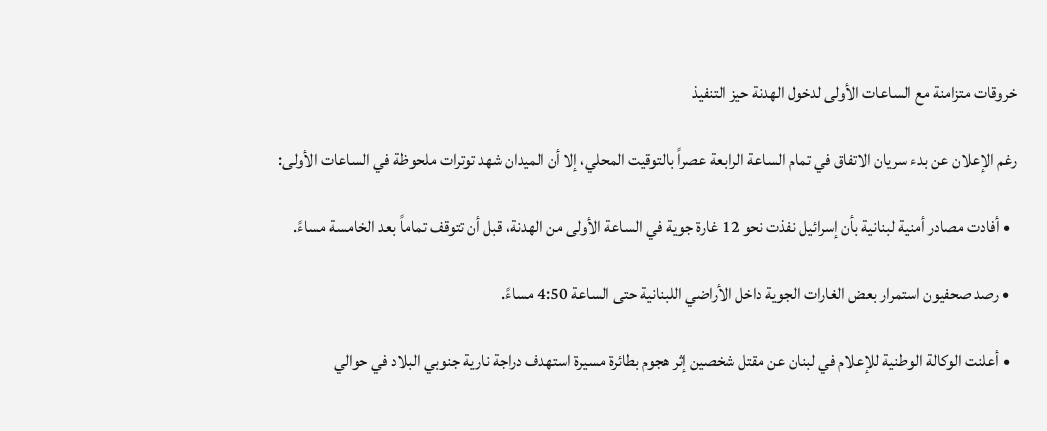خروقات متزامنة مع الساعات الأولى لدخول الهدنة حيز التنفيذ

رغم الإعلان عن بدء سريان الاتفاق في تمام الساعة الرابعة عصراً بالتوقيت المحلي، إلا أن الميدان شهد توترات ملحوظة في الساعات الأولى:

  • أفادت مصادر أمنية لبنانية بأن إسرائيل نفذت نحو 12 غارة جوية في الساعة الأولى من الهدنة، قبل أن تتوقف تماماً بعد الخامسة مساءً.

  • رصد صحفيون استمرار بعض الغارات الجوية داخل الأراضي اللبنانية حتى الساعة 4:50 مساءً.

  • أعلنت الوكالة الوطنية للإعلام في لبنان عن مقتل شخصين إثر هجوم بطائرة مسيرة استهدف دراجة نارية جنوبي البلاد في حوالي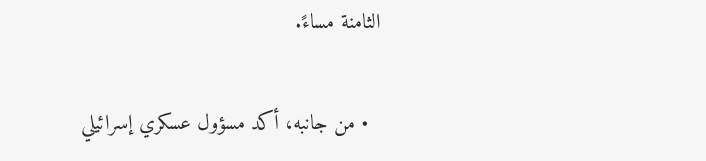الثامنة مساءً.

  • من جانبه، أكد مسؤول عسكري إسرائيلي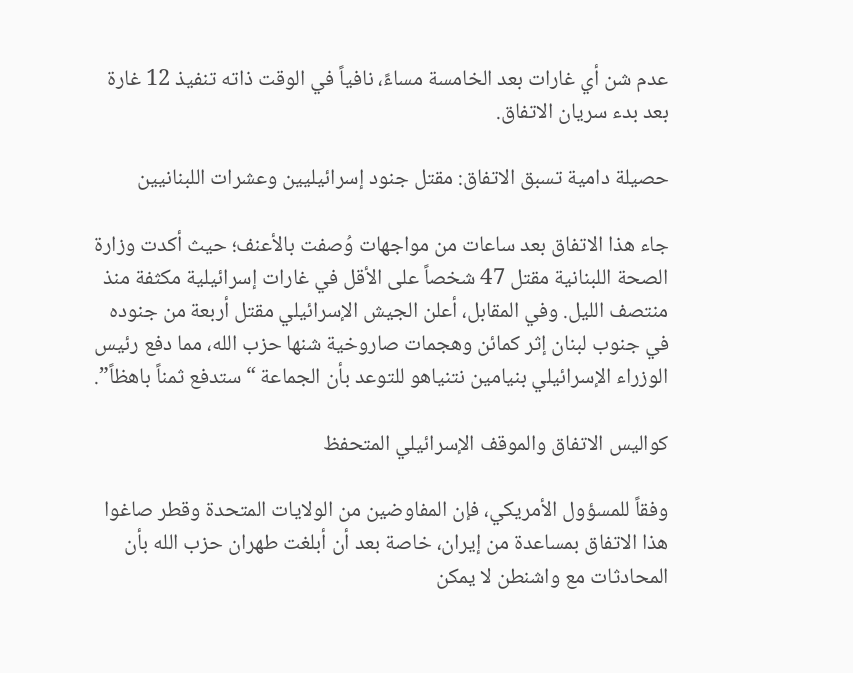عدم شن أي غارات بعد الخامسة مساءً، نافياً في الوقت ذاته تنفيذ 12 غارة بعد بدء سريان الاتفاق.

حصيلة دامية تسبق الاتفاق: مقتل جنود إسرائيليين وعشرات اللبنانيين

جاء هذا الاتفاق بعد ساعات من مواجهات وُصفت بالأعنف؛ حيث أكدت وزارة الصحة اللبنانية مقتل 47 شخصاً على الأقل في غارات إسرائيلية مكثفة منذ منتصف الليل. وفي المقابل، أعلن الجيش الإسرائيلي مقتل أربعة من جنوده في جنوب لبنان إثر كمائن وهجمات صاروخية شنها حزب الله، مما دفع رئيس الوزراء الإسرائيلي بنيامين نتنياهو للتوعد بأن الجماعة “ستدفع ثمناً باهظاً”.

كواليس الاتفاق والموقف الإسرائيلي المتحفظ

وفقاً للمسؤول الأمريكي، فإن المفاوضين من الولايات المتحدة وقطر صاغوا هذا الاتفاق بمساعدة من إيران، خاصة بعد أن أبلغت طهران حزب الله بأن المحادثات مع واشنطن لا يمكن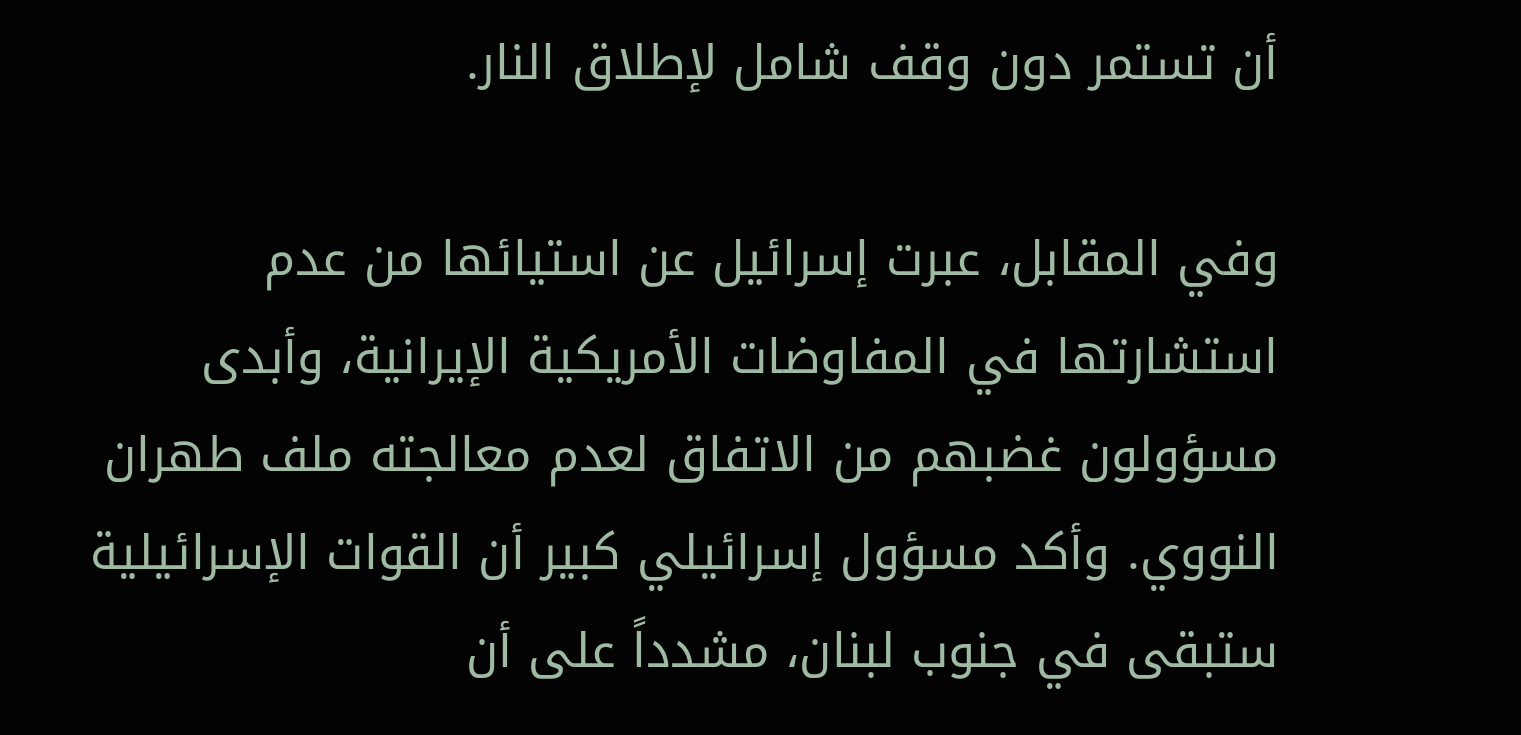أن تستمر دون وقف شامل لإطلاق النار.

وفي المقابل، عبرت إسرائيل عن استيائها من عدم استشارتها في المفاوضات الأمريكية الإيرانية، وأبدى مسؤولون غضبهم من الاتفاق لعدم معالجته ملف طهران النووي. وأكد مسؤول إسرائيلي كبير أن القوات الإسرائيلية ستبقى في جنوب لبنان، مشدداً على أن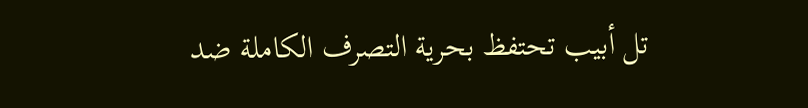تل أبيب تحتفظ بحرية التصرف الكاملة ضد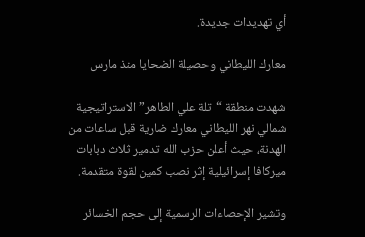أي تهديدات جديدة.

معارك الليطاني وحصيلة الضحايا منذ مارس

شهدت منطقة “تلة علي الطاهر” الاستراتيجية شمالي نهر الليطاني معارك ضارية قبل ساعات من الهدنة، حيث أعلن حزب الله تدمير ثلاث دبابات ميركافا إسرائيلية إثر نصب كمين لقوة متقدمة.

وتشير الإحصاءات الرسمية إلى حجم الخسائر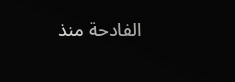الفادحة منذ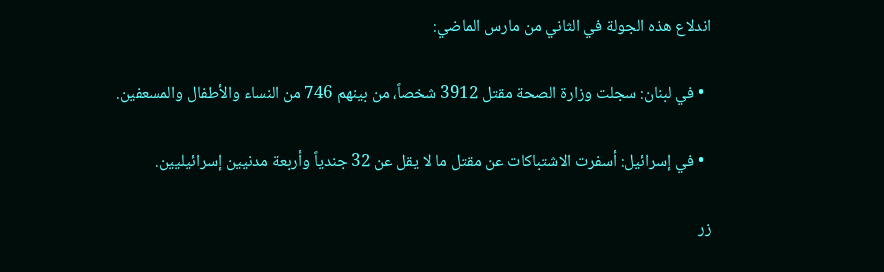اندلاع هذه الجولة في الثاني من مارس الماضي:

  • في لبنان: سجلت وزارة الصحة مقتل 3912 شخصاً، من بينهم 746 من النساء والأطفال والمسعفين.

  • في إسرائيل: أسفرت الاشتباكات عن مقتل ما لا يقل عن 32 جندياً وأربعة مدنيين إسرائيليين.

زر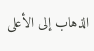الذهاب إلى الأعلى